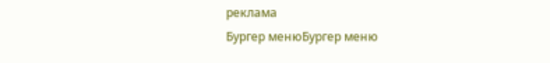реклама
Бургер менюБургер меню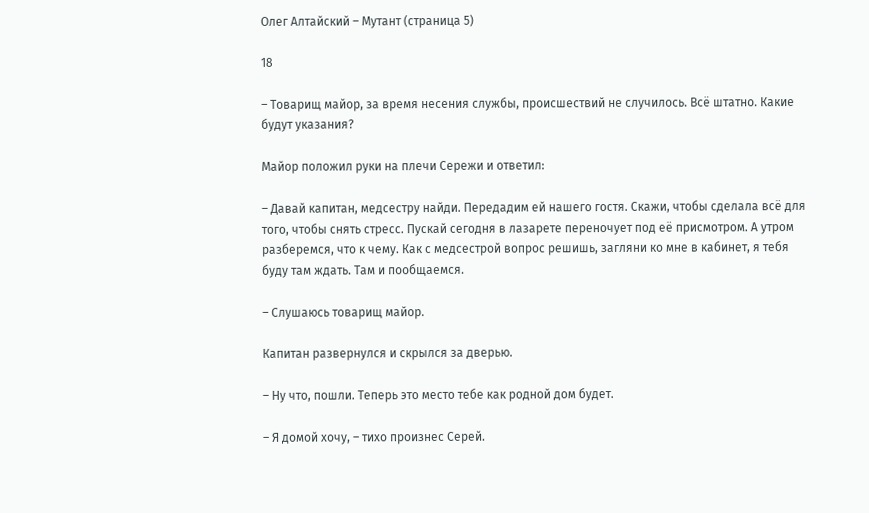Олег Алтайский – Мутант (страница 5)

18

– Товарищ майор, за время несения службы, происшествий не случилось. Всё штатно. Какие будут указания?

Майор положил руки на плечи Сережи и ответил:

– Давай капитан, медсестру найди. Передадим ей нашего гостя. Скажи, чтобы сделала всё для того, чтобы снять стресс. Пускай сегодня в лазарете переночует под её присмотром. А утром разберемся, что к чему. Как с медсестрой вопрос решишь, загляни ко мне в кабинет, я тебя буду там ждать. Там и пообщаемся.

– Слушаюсь товарищ майор.

Капитан развернулся и скрылся за дверью.

– Ну что, пошли. Теперь это место тебе как родной дом будет.

– Я домой хочу, – тихо произнес Серей.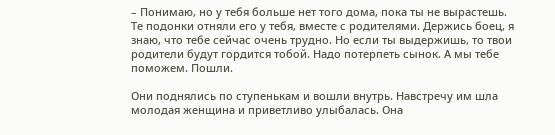– Понимаю, но у тебя больше нет того дома, пока ты не вырастешь. Те подонки отняли его у тебя, вместе с родителями. Держись боец, я знаю, что тебе сейчас очень трудно. Но если ты выдержишь, то твои родители будут гордится тобой. Надо потерпеть сынок. А мы тебе поможем. Пошли.

Они поднялись по ступенькам и вошли внутрь. Навстречу им шла молодая женщина и приветливо улыбалась. Она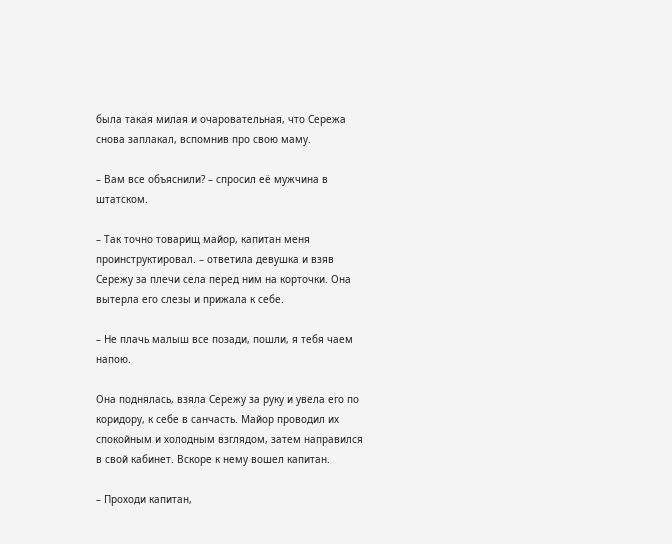была такая милая и очаровательная, что Сережа снова заплакал, вспомнив про свою маму.

– Вам все объяснили? – спросил её мужчина в штатском.

– Так точно товарищ майор, капитан меня проинструктировал. – ответила девушка и взяв Сережу за плечи села перед ним на корточки. Она вытерла его слезы и прижала к себе.

– Не плачь малыш все позади, пошли, я тебя чаем напою.

Она поднялась, взяла Сережу за руку и увела его по коридору, к себе в санчасть. Майор проводил их спокойным и холодным взглядом, затем направился в свой кабинет. Вскоре к нему вошел капитан.

– Проходи капитан,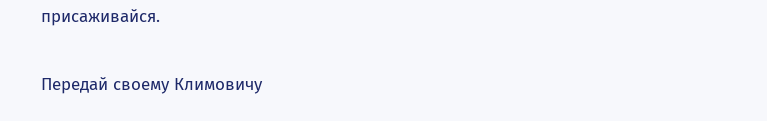присаживайся.

Передай своему Климовичу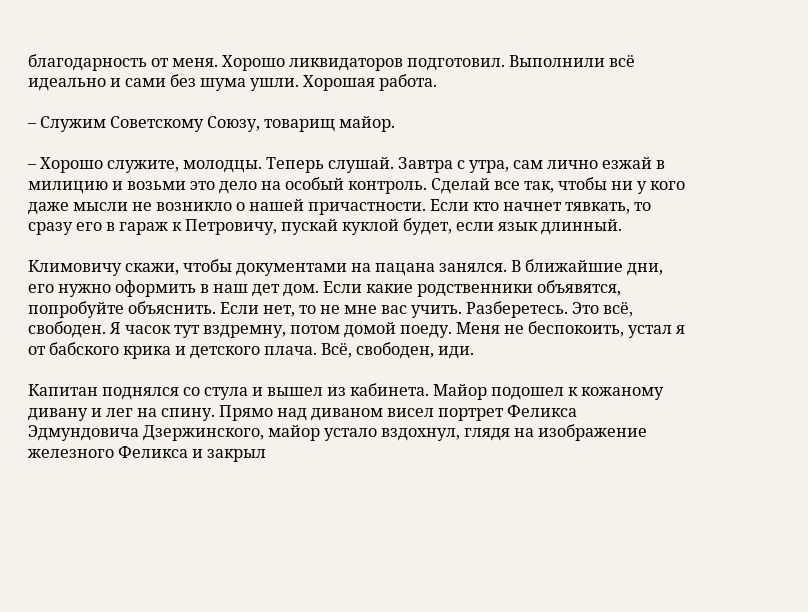благодарность от меня. Хорошо ликвидаторов подготовил. Выполнили всё идеально и сами без шума ушли. Хорошая работа.

– Служим Советскому Союзу, товарищ майор.

– Хорошо служите, молодцы. Теперь слушай. Завтра с утра, сам лично езжай в милицию и возьми это дело на особый контроль. Сделай все так, чтобы ни у кого даже мысли не возникло о нашей причастности. Если кто начнет тявкать, то сразу его в гараж к Петровичу, пускай куклой будет, если язык длинный.

Климовичу скажи, чтобы документами на пацана занялся. В ближайшие дни, его нужно оформить в наш дет дом. Если какие родственники объявятся, попробуйте объяснить. Если нет, то не мне вас учить. Разберетесь. Это всё, свободен. Я часок тут вздремну, потом домой поеду. Меня не беспокоить, устал я от бабского крика и детского плача. Всё, свободен, иди.

Капитан поднялся со стула и вышел из кабинета. Майор подошел к кожаному дивану и лег на спину. Прямо над диваном висел портрет Феликса Эдмундовича Дзержинского, майор устало вздохнул, глядя на изображение железного Феликса и закрыл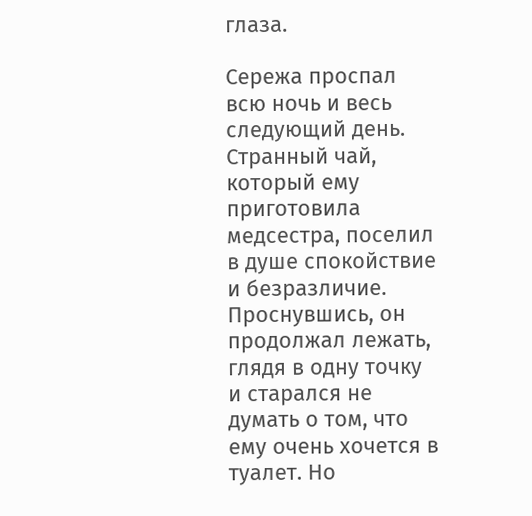глаза.

Сережа проспал всю ночь и весь следующий день. Странный чай, который ему приготовила медсестра, поселил в душе спокойствие и безразличие. Проснувшись, он продолжал лежать, глядя в одну точку и старался не думать о том, что ему очень хочется в туалет. Но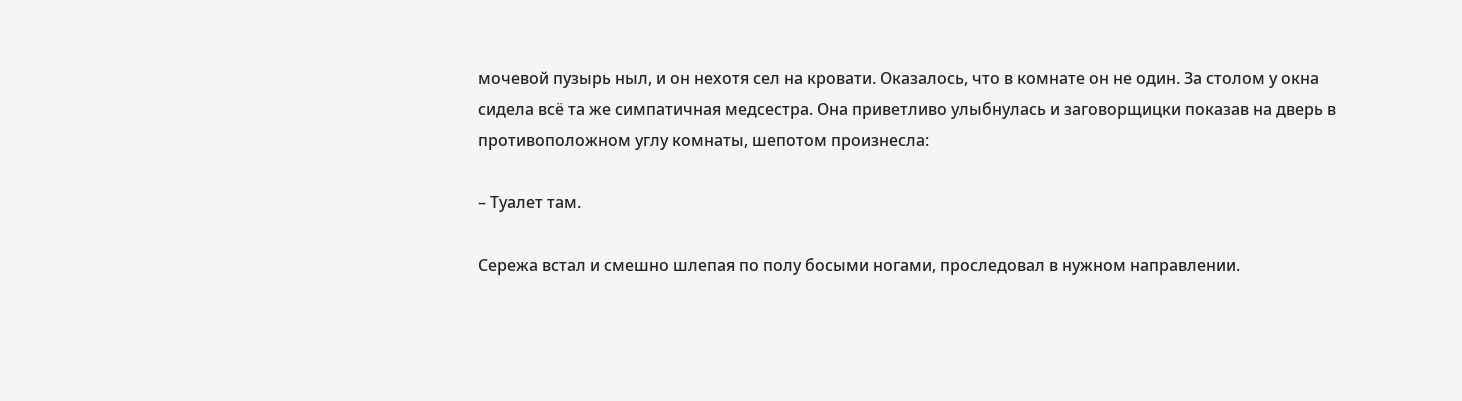мочевой пузырь ныл, и он нехотя сел на кровати. Оказалось, что в комнате он не один. За столом у окна сидела всё та же симпатичная медсестра. Она приветливо улыбнулась и заговорщицки показав на дверь в противоположном углу комнаты, шепотом произнесла:

– Туалет там.

Сережа встал и смешно шлепая по полу босыми ногами, проследовал в нужном направлении.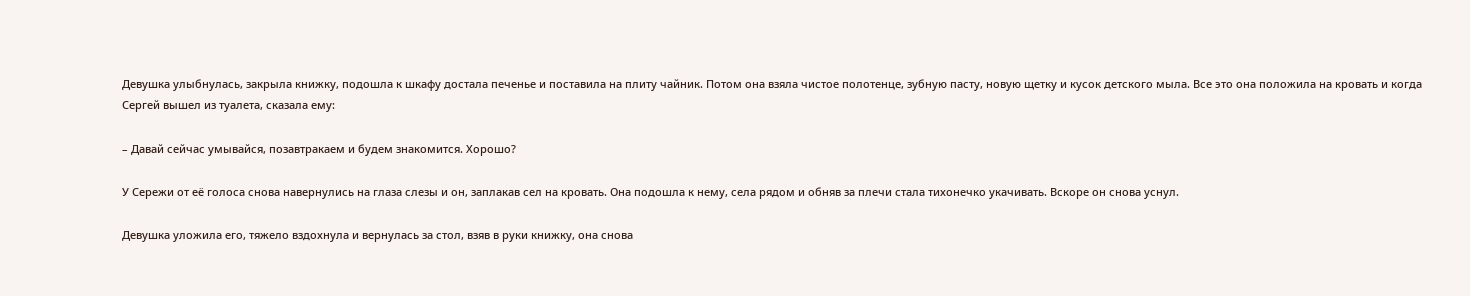Девушка улыбнулась, закрыла книжку, подошла к шкафу достала печенье и поставила на плиту чайник. Потом она взяла чистое полотенце, зубную пасту, новую щетку и кусок детского мыла. Все это она положила на кровать и когда Сергей вышел из туалета, сказала ему:

– Давай сейчас умывайся, позавтракаем и будем знакомится. Хорошо?

У Сережи от её голоса снова навернулись на глаза слезы и он, заплакав сел на кровать. Она подошла к нему, села рядом и обняв за плечи стала тихонечко укачивать. Вскоре он снова уснул.

Девушка уложила его, тяжело вздохнула и вернулась за стол, взяв в руки книжку, она снова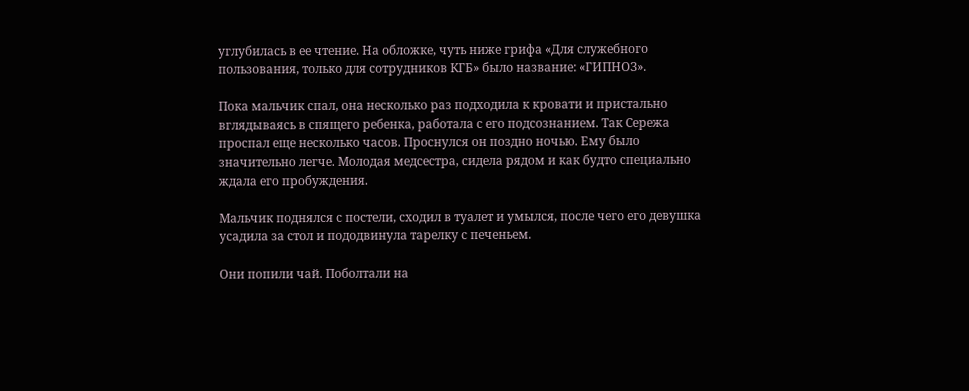углубилась в ее чтение. На обложке, чуть ниже грифа «Для служебного пользования, только для сотрудников КГБ» было название: «ГИПНОЗ».

Пока мальчик спал, она несколько раз подходила к кровати и пристально вглядываясь в спящего ребенка, работала с его подсознанием. Так Сережа проспал еще несколько часов. Проснулся он поздно ночью. Ему было значительно легче. Молодая медсестра, сидела рядом и как будто специально ждала его пробуждения.

Мальчик поднялся с постели, сходил в туалет и умылся, после чего его девушка усадила за стол и пододвинула тарелку с печеньем.

Они попили чай. Поболтали на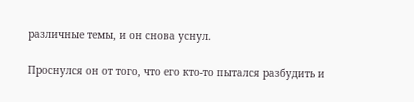различные темы, и он снова уснул.

Проснулся он от того, что его кто-то пытался разбудить и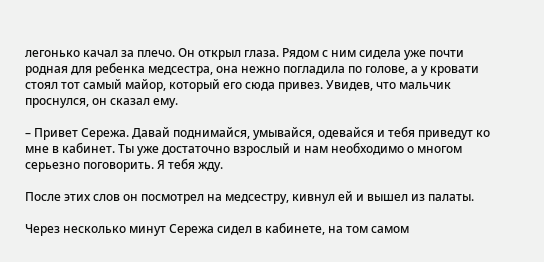легонько качал за плечо. Он открыл глаза. Рядом с ним сидела уже почти родная для ребенка медсестра, она нежно погладила по голове, а у кровати стоял тот самый майор, который его сюда привез. Увидев, что мальчик проснулся, он сказал ему.

– Привет Сережа. Давай поднимайся, умывайся, одевайся и тебя приведут ко мне в кабинет. Ты уже достаточно взрослый и нам необходимо о многом серьезно поговорить. Я тебя жду.

После этих слов он посмотрел на медсестру, кивнул ей и вышел из палаты.

Через несколько минут Сережа сидел в кабинете, на том самом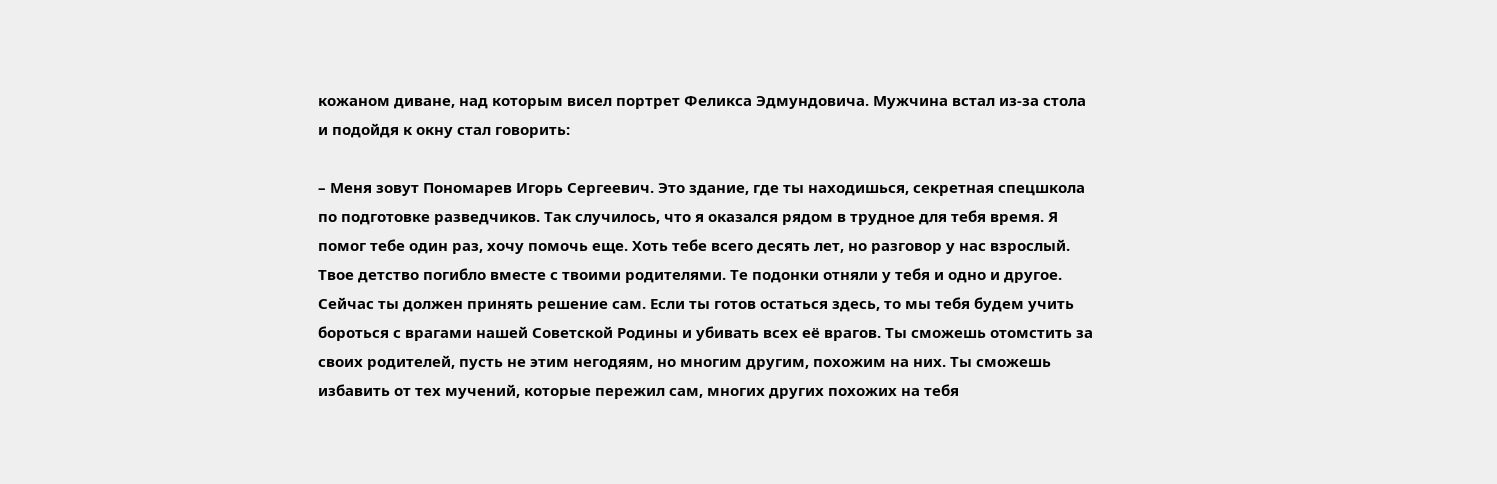кожаном диване, над которым висел портрет Феликса Эдмундовича. Мужчина встал из-за стола и подойдя к окну стал говорить:

– Меня зовут Пономарев Игорь Сергеевич. Это здание, где ты находишься, секретная спецшкола по подготовке разведчиков. Так случилось, что я оказался рядом в трудное для тебя время. Я помог тебе один раз, хочу помочь еще. Хоть тебе всего десять лет, но разговор у нас взрослый. Твое детство погибло вместе с твоими родителями. Те подонки отняли у тебя и одно и другое. Сейчас ты должен принять решение сам. Если ты готов остаться здесь, то мы тебя будем учить бороться с врагами нашей Советской Родины и убивать всех её врагов. Ты сможешь отомстить за своих родителей, пусть не этим негодяям, но многим другим, похожим на них. Ты сможешь избавить от тех мучений, которые пережил сам, многих других похожих на тебя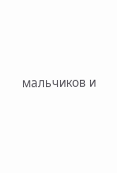мальчиков и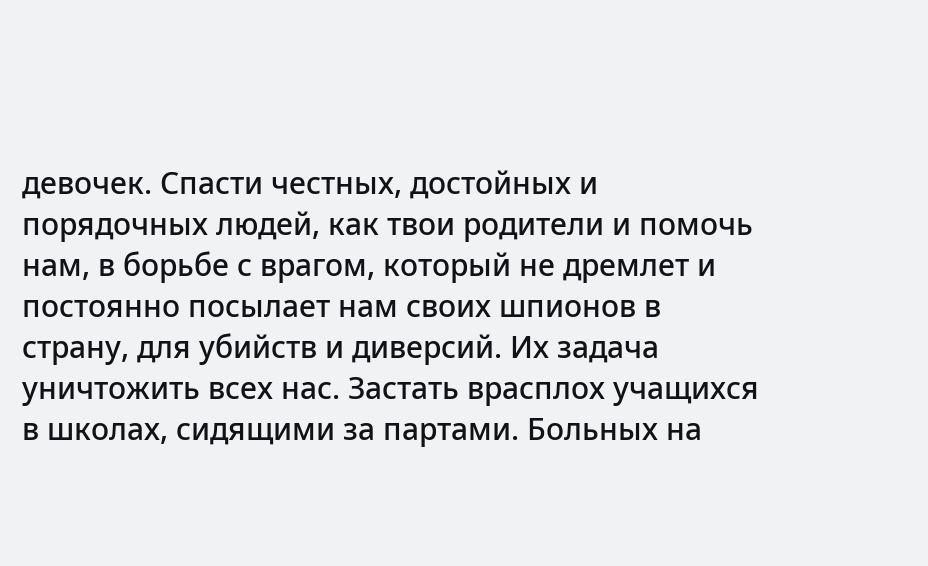девочек. Спасти честных, достойных и порядочных людей, как твои родители и помочь нам, в борьбе с врагом, который не дремлет и постоянно посылает нам своих шпионов в страну, для убийств и диверсий. Их задача уничтожить всех нас. Застать врасплох учащихся в школах, сидящими за партами. Больных на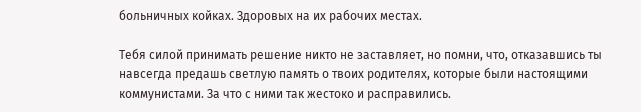больничных койках. Здоровых на их рабочих местах.

Тебя силой принимать решение никто не заставляет, но помни, что, отказавшись ты навсегда предашь светлую память о твоих родителях, которые были настоящими коммунистами. За что с ними так жестоко и расправились.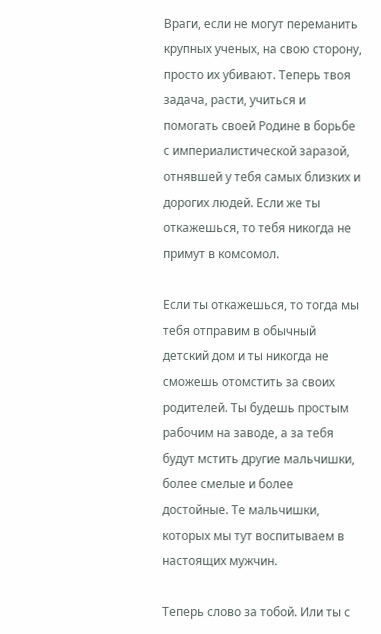Враги, если не могут переманить крупных ученых, на свою сторону, просто их убивают. Теперь твоя задача, расти, учиться и помогать своей Родине в борьбе с империалистической заразой, отнявшей у тебя самых близких и дорогих людей. Если же ты откажешься, то тебя никогда не примут в комсомол.

Если ты откажешься, то тогда мы тебя отправим в обычный детский дом и ты никогда не сможешь отомстить за своих родителей. Ты будешь простым рабочим на заводе, а за тебя будут мстить другие мальчишки, более смелые и более достойные. Те мальчишки, которых мы тут воспитываем в настоящих мужчин.

Теперь слово за тобой. Или ты с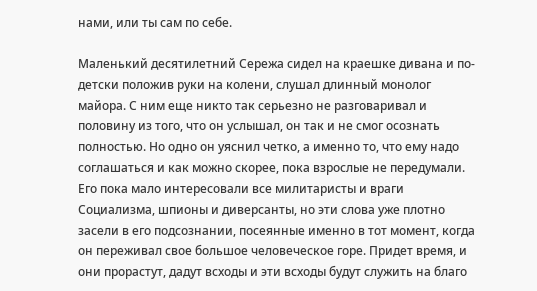нами, или ты сам по себе.

Маленький десятилетний Сережа сидел на краешке дивана и по-детски положив руки на колени, слушал длинный монолог майора. С ним еще никто так серьезно не разговаривал и половину из того, что он услышал, он так и не смог осознать полностью. Но одно он уяснил четко, а именно то, что ему надо соглашаться и как можно скорее, пока взрослые не передумали. Его пока мало интересовали все милитаристы и враги Социализма, шпионы и диверсанты, но эти слова уже плотно засели в его подсознании, посеянные именно в тот момент, когда он переживал свое большое человеческое горе. Придет время, и они прорастут, дадут всходы и эти всходы будут служить на благо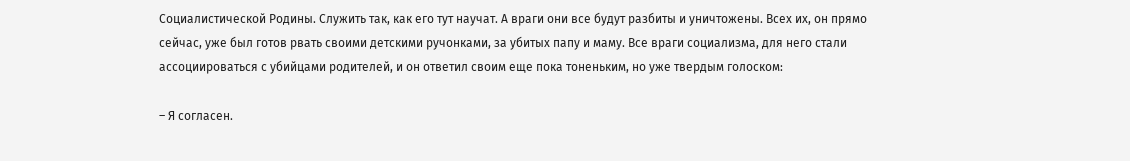Социалистической Родины. Служить так, как его тут научат. А враги они все будут разбиты и уничтожены. Всех их, он прямо сейчас, уже был готов рвать своими детскими ручонками, за убитых папу и маму. Все враги социализма, для него стали ассоциироваться с убийцами родителей, и он ответил своим еще пока тоненьким, но уже твердым голоском:

– Я согласен.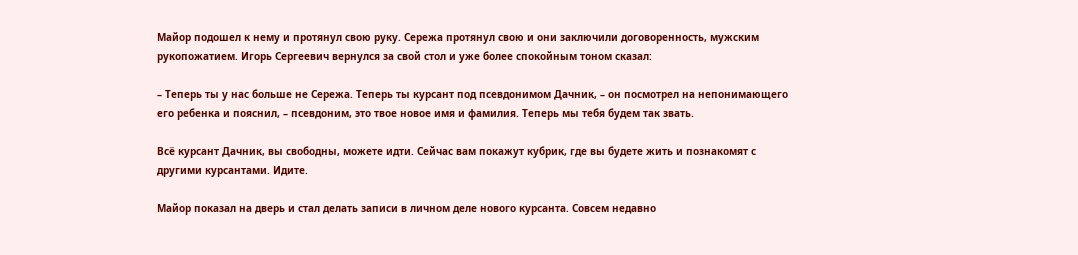Майор подошел к нему и протянул свою руку. Сережа протянул свою и они заключили договоренность, мужским рукопожатием. Игорь Сергеевич вернулся за свой стол и уже более спокойным тоном сказал:

– Теперь ты у нас больше не Сережа. Теперь ты курсант под псевдонимом Дачник, – он посмотрел на непонимающего его ребенка и пояснил, – псевдоним, это твое новое имя и фамилия. Теперь мы тебя будем так звать.

Всё курсант Дачник, вы свободны, можете идти. Сейчас вам покажут кубрик, где вы будете жить и познакомят с другими курсантами. Идите.

Майор показал на дверь и стал делать записи в личном деле нового курсанта. Совсем недавно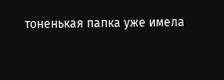тоненькая папка уже имела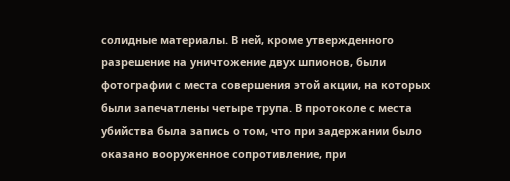солидные материалы. В ней, кроме утвержденного разрешение на уничтожение двух шпионов, были фотографии с места совершения этой акции, на которых были запечатлены четыре трупа. В протоколе с места убийства была запись о том, что при задержании было оказано вооруженное сопротивление, при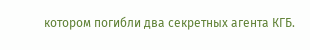котором погибли два секретных агента КГБ.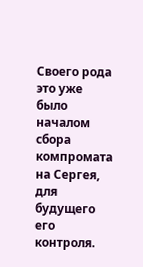Своего рода это уже было началом сбора компромата на Сергея, для будущего его контроля.